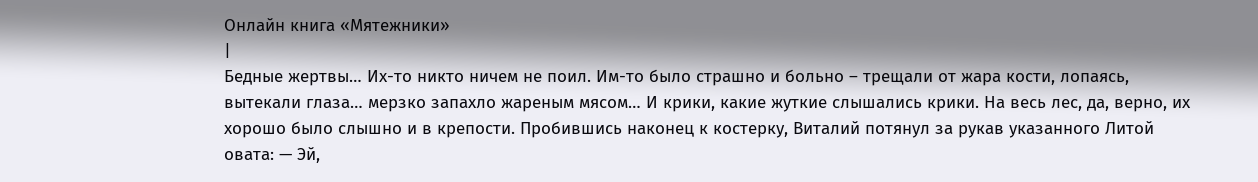Онлайн книга «Мятежники»
|
Бедные жертвы… Их-то никто ничем не поил. Им-то было страшно и больно – трещали от жара кости, лопаясь, вытекали глаза… мерзко запахло жареным мясом… И крики, какие жуткие слышались крики. На весь лес, да, верно, их хорошо было слышно и в крепости. Пробившись наконец к костерку, Виталий потянул за рукав указанного Литой овата: — Эй,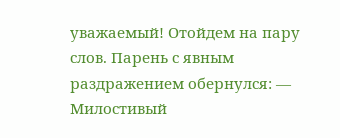уважаемый! Отойдем на пару слов. Парень с явным раздражением обернулся: — Милостивый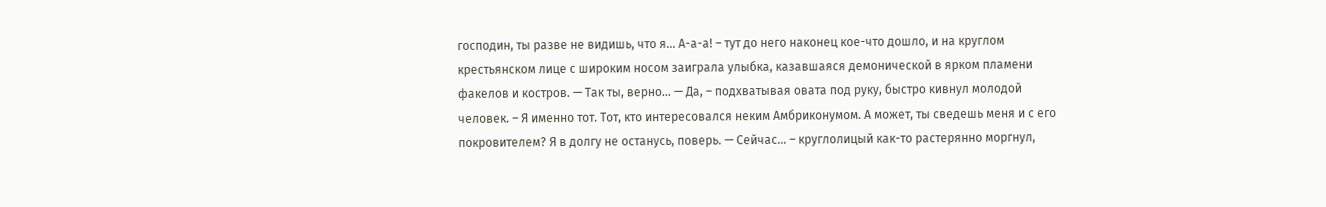господин, ты разве не видишь, что я… А-а-а! – тут до него наконец кое-что дошло, и на круглом крестьянском лице с широким носом заиграла улыбка, казавшаяся демонической в ярком пламени факелов и костров. — Так ты, верно… — Да, – подхватывая овата под руку, быстро кивнул молодой человек. – Я именно тот. Тот, кто интересовался неким Амбриконумом. А может, ты сведешь меня и с его покровителем? Я в долгу не останусь, поверь. — Сейчас… – круглолицый как-то растерянно моргнул,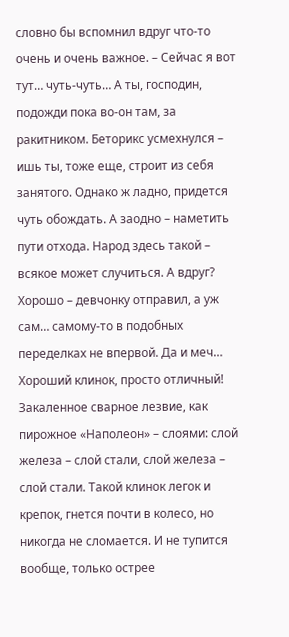словно бы вспомнил вдруг что-то очень и очень важное. – Сейчас я вот тут… чуть-чуть… А ты, господин, подожди пока во-он там, за ракитником. Беторикс усмехнулся – ишь ты, тоже еще, строит из себя занятого. Однако ж ладно, придется чуть обождать. А заодно – наметить пути отхода. Народ здесь такой – всякое может случиться. А вдруг? Хорошо – девчонку отправил, а уж сам… самому-то в подобных переделках не впервой. Да и меч… Хороший клинок, просто отличный! Закаленное сварное лезвие, как пирожное «Наполеон» – слоями: слой железа – слой стали, слой железа – слой стали. Такой клинок легок и крепок, гнется почти в колесо, но никогда не сломается. И не тупится вообще, только острее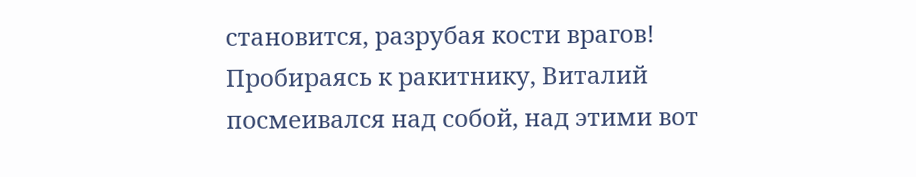становится, разрубая кости врагов! Пробираясь к ракитнику, Виталий посмеивался над собой, над этими вот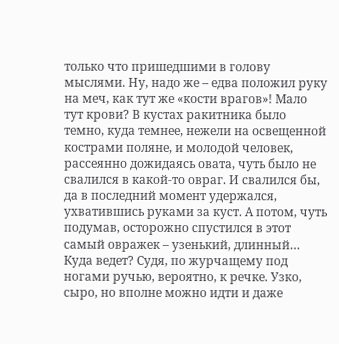только что пришедшими в голову мыслями. Ну, надо же – едва положил руку на меч, как тут же «кости врагов»! Мало тут крови? В кустах ракитника было темно, куда темнее, нежели на освещенной кострами поляне, и молодой человек, рассеянно дожидаясь овата, чуть было не свалился в какой-то овраг. И свалился бы, да в последний момент удержался, ухватившись руками за куст. А потом, чуть подумав, осторожно спустился в этот самый овражек – узенький, длинный… Куда ведет? Судя, по журчащему под ногами ручью, вероятно, к речке. Узко, сыро, но вполне можно идти и даже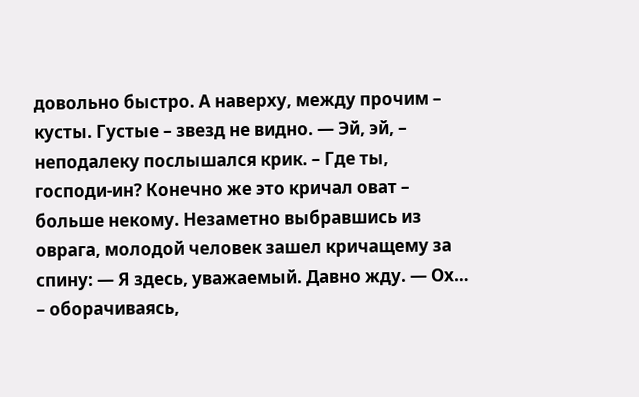довольно быстро. А наверху, между прочим – кусты. Густые – звезд не видно. — Эй, эй, – неподалеку послышался крик. – Где ты, господи-ин? Конечно же это кричал оват – больше некому. Незаметно выбравшись из оврага, молодой человек зашел кричащему за спину: — Я здесь, уважаемый. Давно жду. — Ох… – оборачиваясь,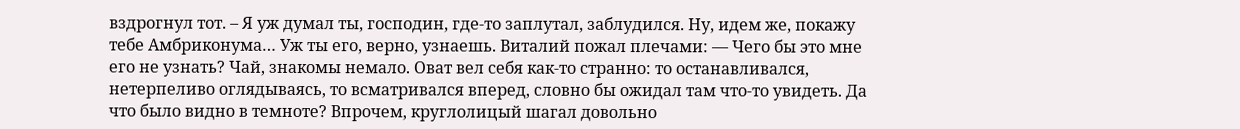вздрогнул тот. – Я уж думал ты, господин, где-то заплутал, заблудился. Ну, идем же, покажу тебе Амбриконума… Уж ты его, верно, узнаешь. Виталий пожал плечами: — Чего бы это мне его не узнать? Чай, знакомы немало. Оват вел себя как-то странно: то останавливался, нетерпеливо оглядываясь, то всматривался вперед, словно бы ожидал там что-то увидеть. Да что было видно в темноте? Впрочем, круглолицый шагал довольно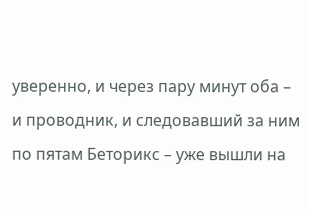уверенно, и через пару минут оба – и проводник, и следовавший за ним по пятам Беторикс – уже вышли на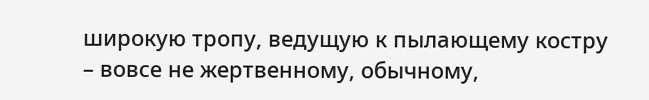широкую тропу, ведущую к пылающему костру – вовсе не жертвенному, обычному,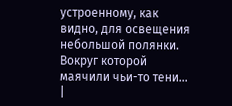устроенному, как видно, для освещения небольшой полянки. Вокруг которой маячили чьи-то тени… |